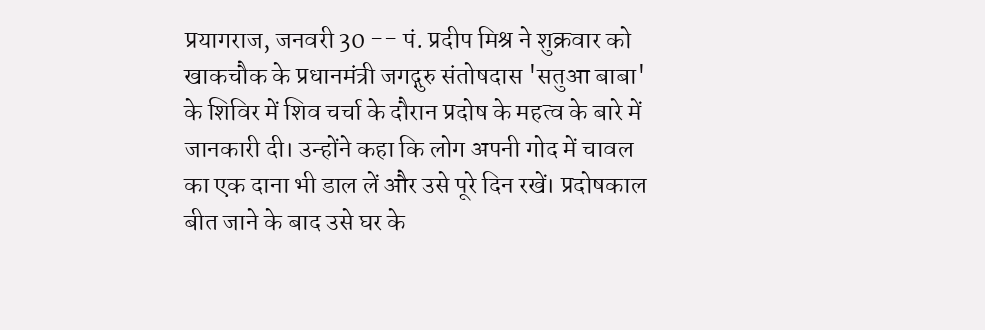प्रयागराज, जनवरी 30 -- पं. प्रदीप मिश्र ने शुक्रवार को खाकचौक के प्रधानमंत्री जगद्गुरु संतोषदास 'सतुआ बाबा' के शिविर में शिव चर्चा के दौरान प्रदोष के महत्व के बारे में जानकारी दी। उन्होंने कहा कि लोग अपनी गोद में चावल का एक दाना भी डाल लें और उसे पूरे दिन रखें। प्रदोषकाल बीत जाने के बाद उसे घर के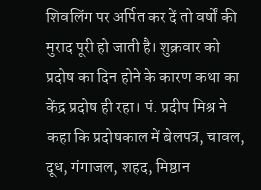शिवलिंग पर अर्पित कर दें तो वर्षों की मुराद पूरी हो जाती है। शुक्रवार को प्रदोष का दिन होने के कारण कथा का केंद्र प्रदोष ही रहा। पं. प्रदीप मिश्र ने कहा कि प्रदोषकाल में बेलपत्र, चावल, दूध, गंगाजल, शहद, मिष्ठान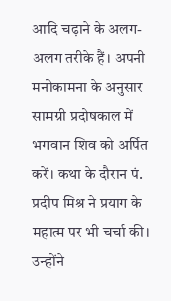आदि चढ़ाने के अलग-अलग तरीके हैं। अपनी मनोकामना के अनुसार सामग्री प्रदोषकाल में भगवान शिव को अर्पित करें। कथा के दौरान पं. प्रदीप मिश्र ने प्रयाग के महात्म पर भी चर्चा की। उन्होंने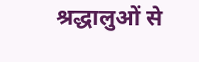श्रद्धालुओं से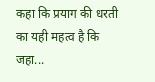कहा कि प्रयाग की धरती का यही महत्व है कि जहा...